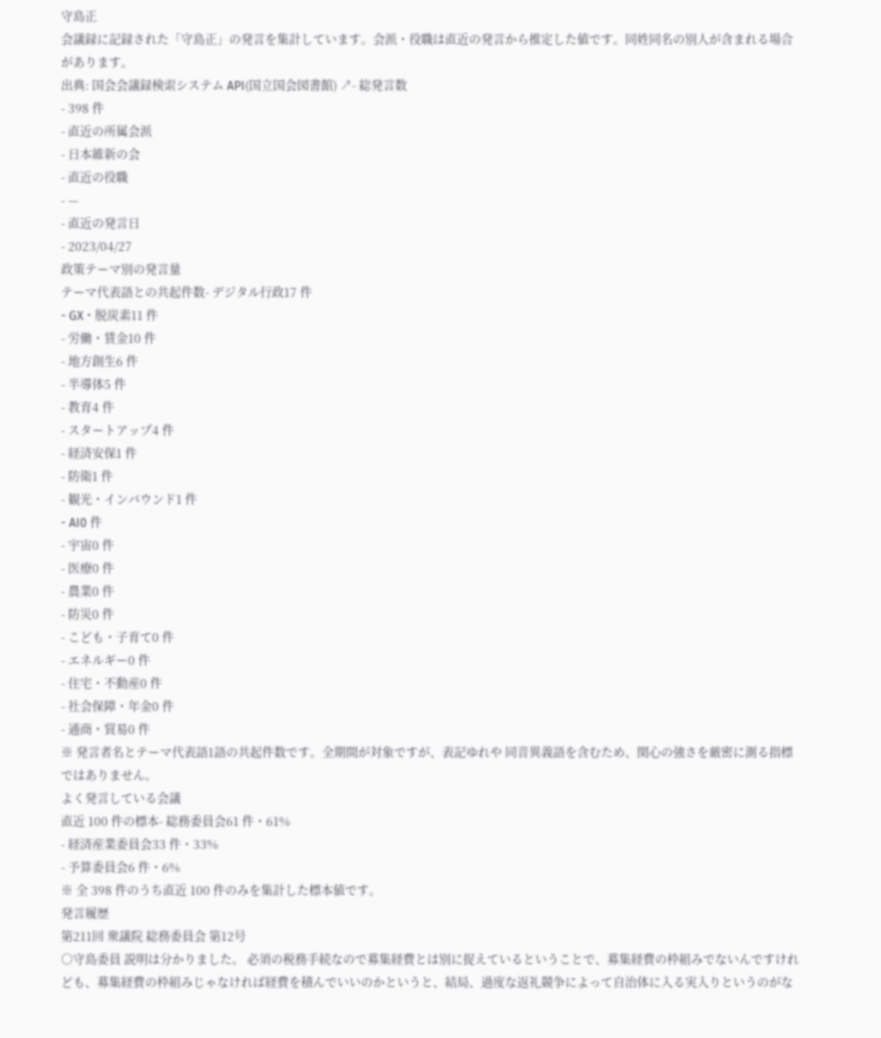守島正
会議録に記録された「守島正」の発言を集計しています。会派・役職は直近の発言から推定した値です。同姓同名の別人が含まれる場合があります。
出典: 国会会議録検索システム API(国立国会図書館) ↗- 総発言数
- 398 件
- 直近の所属会派
- 日本維新の会
- 直近の役職
- —
- 直近の発言日
- 2023/04/27
政策テーマ別の発言量
テーマ代表語との共起件数- デジタル行政17 件
- GX・脱炭素11 件
- 労働・賃金10 件
- 地方創生6 件
- 半導体5 件
- 教育4 件
- スタートアップ4 件
- 経済安保1 件
- 防衛1 件
- 観光・インバウンド1 件
- AI0 件
- 宇宙0 件
- 医療0 件
- 農業0 件
- 防災0 件
- こども・子育て0 件
- エネルギー0 件
- 住宅・不動産0 件
- 社会保障・年金0 件
- 通商・貿易0 件
※ 発言者名とテーマ代表語1語の共起件数です。全期間が対象ですが、表記ゆれや 同音異義語を含むため、関心の強さを厳密に測る指標ではありません。
よく発言している会議
直近 100 件の標本- 総務委員会61 件・61%
- 経済産業委員会33 件・33%
- 予算委員会6 件・6%
※ 全 398 件のうち直近 100 件のみを集計した標本値です。
発言履歴
第211回 衆議院 総務委員会 第12号
○守島委員 説明は分かりました。 必須の税務手続なので募集経費とは別に捉えているということで、募集経費の枠組みでないんですけれども、募集経費の枠組みじゃなければ経費を積んでいいのかというと、結局、過度な返礼競争によって自治体に入る実入りというのがな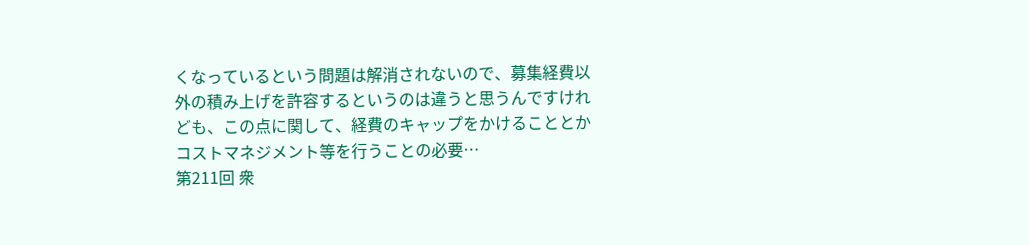くなっているという問題は解消されないので、募集経費以外の積み上げを許容するというのは違うと思うんですけれども、この点に関して、経費のキャップをかけることとかコストマネジメント等を行うことの必要…
第211回 衆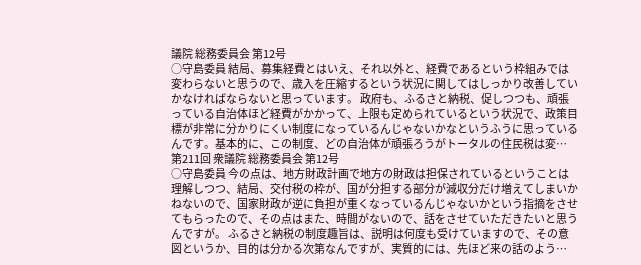議院 総務委員会 第12号
○守島委員 結局、募集経費とはいえ、それ以外と、経費であるという枠組みでは変わらないと思うので、歳入を圧縮するという状況に関してはしっかり改善していかなければならないと思っています。 政府も、ふるさと納税、促しつつも、頑張っている自治体ほど経費がかかって、上限も定められているという状況で、政策目標が非常に分かりにくい制度になっているんじゃないかなというふうに思っているんです。基本的に、この制度、どの自治体が頑張ろうがトータルの住民税は変…
第211回 衆議院 総務委員会 第12号
○守島委員 今の点は、地方財政計画で地方の財政は担保されているということは理解しつつ、結局、交付税の枠が、国が分担する部分が減収分だけ増えてしまいかねないので、国家財政が逆に負担が重くなっているんじゃないかという指摘をさせてもらったので、その点はまた、時間がないので、話をさせていただきたいと思うんですが。 ふるさと納税の制度趣旨は、説明は何度も受けていますので、その意図というか、目的は分かる次第なんですが、実質的には、先ほど来の話のよう…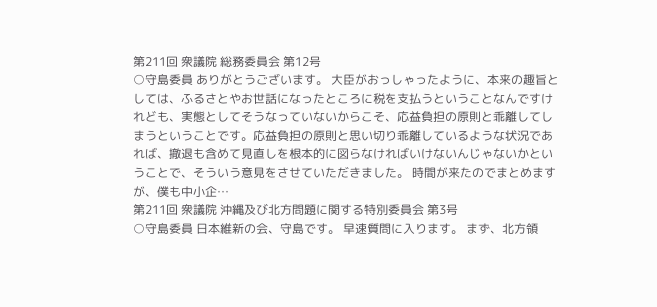第211回 衆議院 総務委員会 第12号
○守島委員 ありがとうございます。 大臣がおっしゃったように、本来の趣旨としては、ふるさとやお世話になったところに税を支払うということなんですけれども、実態としてそうなっていないからこそ、応益負担の原則と乖離してしまうということです。応益負担の原則と思い切り乖離しているような状況であれば、撤退も含めて見直しを根本的に図らなければいけないんじゃないかということで、そういう意見をさせていただきました。 時間が来たのでまとめますが、僕も中小企…
第211回 衆議院 沖縄及び北方問題に関する特別委員会 第3号
○守島委員 日本維新の会、守島です。 早速質問に入ります。 まず、北方領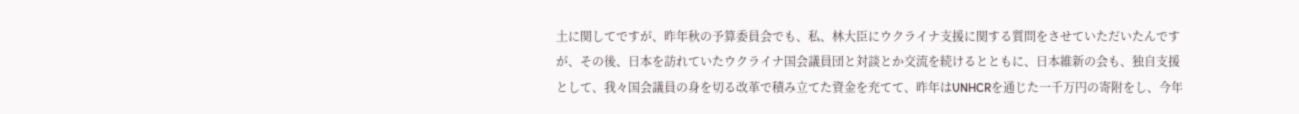土に関してですが、昨年秋の予算委員会でも、私、林大臣にウクライナ支援に関する質問をさせていただいたんですが、その後、日本を訪れていたウクライナ国会議員団と対談とか交流を続けるとともに、日本維新の会も、独自支援として、我々国会議員の身を切る改革で積み立てた資金を充てて、昨年はUNHCRを通じた一千万円の寄附をし、今年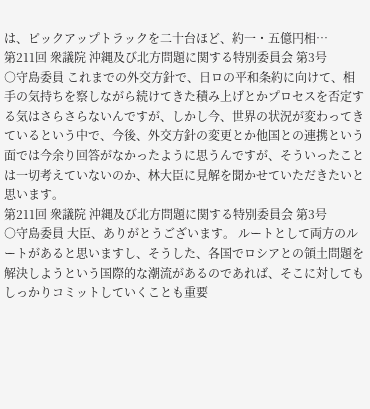は、ピックアップトラックを二十台ほど、約一・五億円相…
第211回 衆議院 沖縄及び北方問題に関する特別委員会 第3号
○守島委員 これまでの外交方針で、日ロの平和条約に向けて、相手の気持ちを察しながら続けてきた積み上げとかプロセスを否定する気はさらさらないんですが、しかし今、世界の状況が変わってきているという中で、今後、外交方針の変更とか他国との連携という面では今余り回答がなかったように思うんですが、そういったことは一切考えていないのか、林大臣に見解を聞かせていただきたいと思います。
第211回 衆議院 沖縄及び北方問題に関する特別委員会 第3号
○守島委員 大臣、ありがとうございます。 ルートとして両方のルートがあると思いますし、そうした、各国でロシアとの領土問題を解決しようという国際的な潮流があるのであれば、そこに対してもしっかりコミットしていくことも重要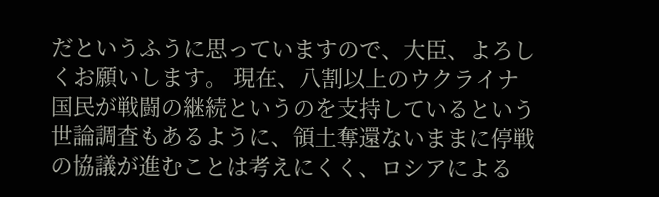だというふうに思っていますので、大臣、よろしくお願いします。 現在、八割以上のウクライナ国民が戦闘の継続というのを支持しているという世論調査もあるように、領土奪還ないままに停戦の協議が進むことは考えにくく、ロシアによる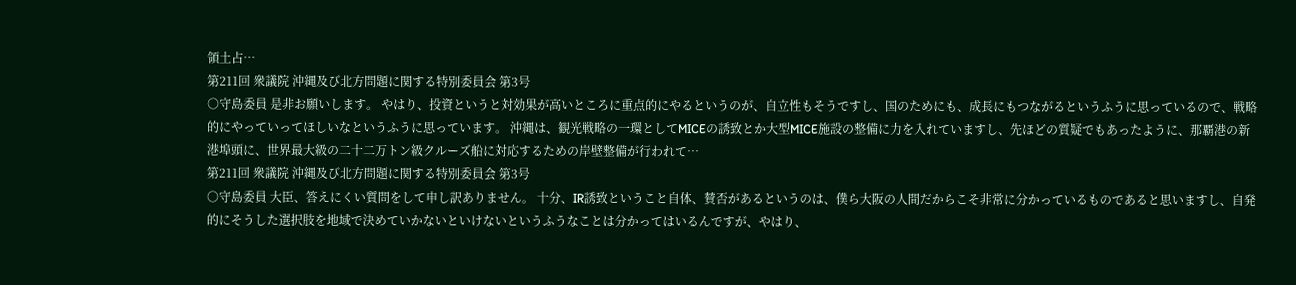領土占…
第211回 衆議院 沖縄及び北方問題に関する特別委員会 第3号
○守島委員 是非お願いします。 やはり、投資というと対効果が高いところに重点的にやるというのが、自立性もそうですし、国のためにも、成長にもつながるというふうに思っているので、戦略的にやっていってほしいなというふうに思っています。 沖縄は、観光戦略の一環としてMICEの誘致とか大型MICE施設の整備に力を入れていますし、先ほどの質疑でもあったように、那覇港の新港埠頭に、世界最大級の二十二万トン級クルーズ船に対応するための岸壁整備が行われて…
第211回 衆議院 沖縄及び北方問題に関する特別委員会 第3号
○守島委員 大臣、答えにくい質問をして申し訳ありません。 十分、IR誘致ということ自体、賛否があるというのは、僕ら大阪の人間だからこそ非常に分かっているものであると思いますし、自発的にそうした選択肢を地域で決めていかないといけないというふうなことは分かってはいるんですが、やはり、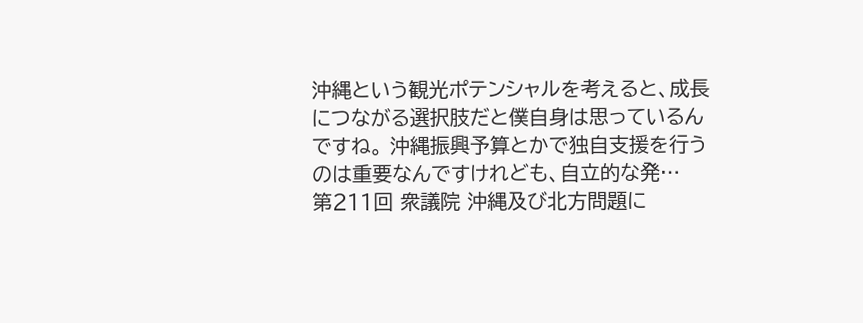沖縄という観光ポテンシャルを考えると、成長につながる選択肢だと僕自身は思っているんですね。 沖縄振興予算とかで独自支援を行うのは重要なんですけれども、自立的な発…
第211回 衆議院 沖縄及び北方問題に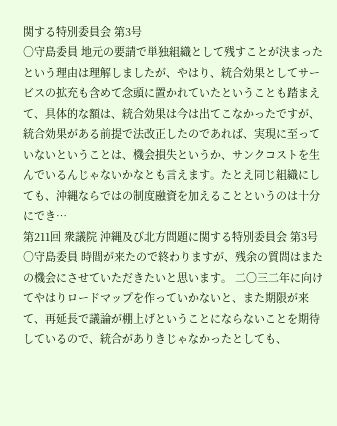関する特別委員会 第3号
○守島委員 地元の要請で単独組織として残すことが決まったという理由は理解しましたが、やはり、統合効果としてサービスの拡充も含めて念頭に置かれていたということも踏まえて、具体的な額は、統合効果は今は出てこなかったですが、統合効果がある前提で法改正したのであれば、実現に至っていないということは、機会損失というか、サンクコストを生んでいるんじゃないかなとも言えます。たとえ同じ組織にしても、沖縄ならではの制度融資を加えることというのは十分にでき…
第211回 衆議院 沖縄及び北方問題に関する特別委員会 第3号
○守島委員 時間が来たので終わりますが、残余の質問はまたの機会にさせていただきたいと思います。 二〇三二年に向けてやはりロードマップを作っていかないと、また期限が来て、再延長で議論が棚上げということにならないことを期待しているので、統合がありきじゃなかったとしても、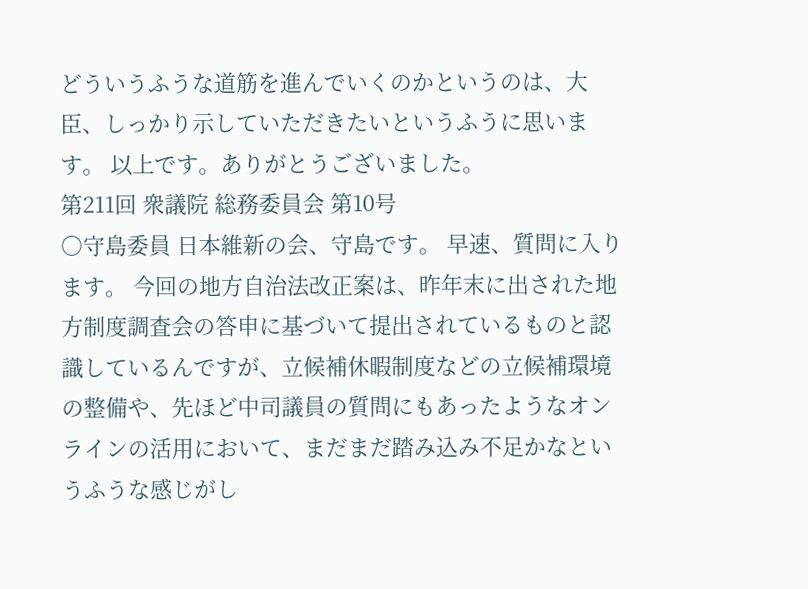どういうふうな道筋を進んでいくのかというのは、大臣、しっかり示していただきたいというふうに思います。 以上です。ありがとうございました。
第211回 衆議院 総務委員会 第10号
○守島委員 日本維新の会、守島です。 早速、質問に入ります。 今回の地方自治法改正案は、昨年末に出された地方制度調査会の答申に基づいて提出されているものと認識しているんですが、立候補休暇制度などの立候補環境の整備や、先ほど中司議員の質問にもあったようなオンラインの活用において、まだまだ踏み込み不足かなというふうな感じがし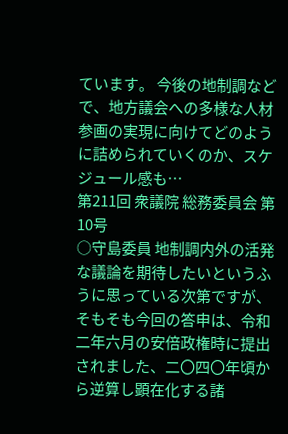ています。 今後の地制調などで、地方議会への多様な人材参画の実現に向けてどのように詰められていくのか、スケジュール感も…
第211回 衆議院 総務委員会 第10号
○守島委員 地制調内外の活発な議論を期待したいというふうに思っている次第ですが、そもそも今回の答申は、令和二年六月の安倍政権時に提出されました、二〇四〇年頃から逆算し顕在化する諸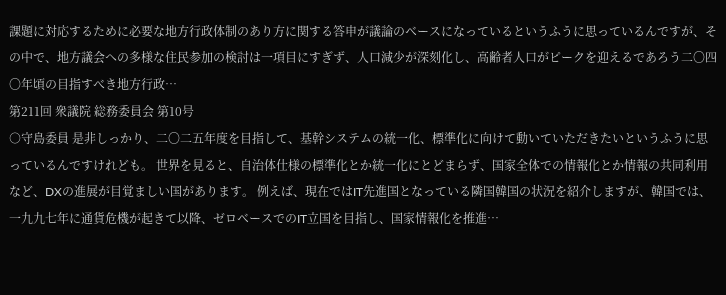課題に対応するために必要な地方行政体制のあり方に関する答申が議論のベースになっているというふうに思っているんですが、その中で、地方議会への多様な住民参加の検討は一項目にすぎず、人口減少が深刻化し、高齢者人口がピークを迎えるであろう二〇四〇年頃の目指すべき地方行政…
第211回 衆議院 総務委員会 第10号
○守島委員 是非しっかり、二〇二五年度を目指して、基幹システムの統一化、標準化に向けて動いていただきたいというふうに思っているんですけれども。 世界を見ると、自治体仕様の標準化とか統一化にとどまらず、国家全体での情報化とか情報の共同利用など、DXの進展が目覚ましい国があります。 例えば、現在ではIT先進国となっている隣国韓国の状況を紹介しますが、韓国では、一九九七年に通貨危機が起きて以降、ゼロベースでのIT立国を目指し、国家情報化を推進…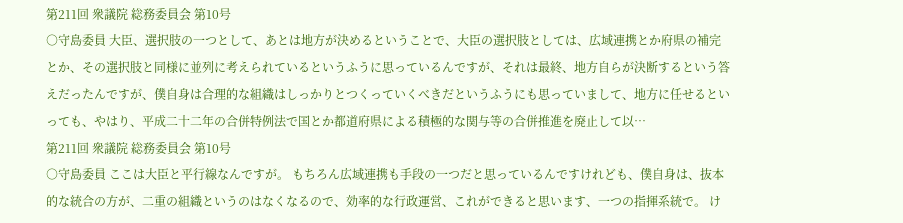第211回 衆議院 総務委員会 第10号
○守島委員 大臣、選択肢の一つとして、あとは地方が決めるということで、大臣の選択肢としては、広域連携とか府県の補完とか、その選択肢と同様に並列に考えられているというふうに思っているんですが、それは最終、地方自らが決断するという答えだったんですが、僕自身は合理的な組織はしっかりとつくっていくべきだというふうにも思っていまして、地方に任せるといっても、やはり、平成二十二年の合併特例法で国とか都道府県による積極的な関与等の合併推進を廃止して以…
第211回 衆議院 総務委員会 第10号
○守島委員 ここは大臣と平行線なんですが。 もちろん広域連携も手段の一つだと思っているんですけれども、僕自身は、抜本的な統合の方が、二重の組織というのはなくなるので、効率的な行政運営、これができると思います、一つの指揮系統で。 け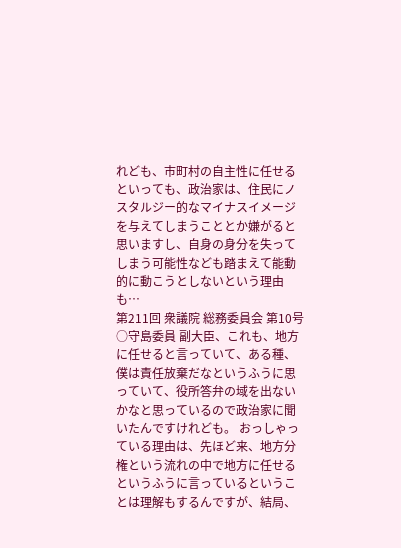れども、市町村の自主性に任せるといっても、政治家は、住民にノスタルジー的なマイナスイメージを与えてしまうこととか嫌がると思いますし、自身の身分を失ってしまう可能性なども踏まえて能動的に動こうとしないという理由も…
第211回 衆議院 総務委員会 第10号
○守島委員 副大臣、これも、地方に任せると言っていて、ある種、僕は責任放棄だなというふうに思っていて、役所答弁の域を出ないかなと思っているので政治家に聞いたんですけれども。 おっしゃっている理由は、先ほど来、地方分権という流れの中で地方に任せるというふうに言っているということは理解もするんですが、結局、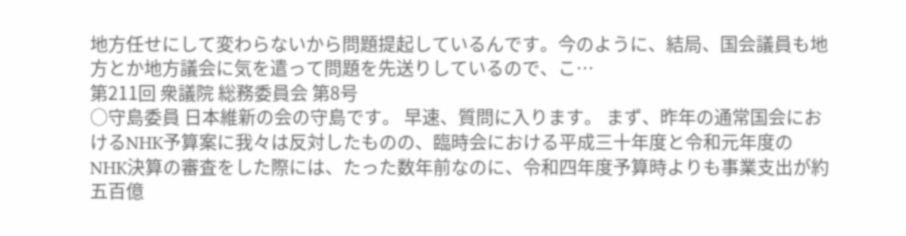地方任せにして変わらないから問題提起しているんです。今のように、結局、国会議員も地方とか地方議会に気を遣って問題を先送りしているので、こ…
第211回 衆議院 総務委員会 第8号
○守島委員 日本維新の会の守島です。 早速、質問に入ります。 まず、昨年の通常国会におけるNHK予算案に我々は反対したものの、臨時会における平成三十年度と令和元年度のNHK決算の審査をした際には、たった数年前なのに、令和四年度予算時よりも事業支出が約五百億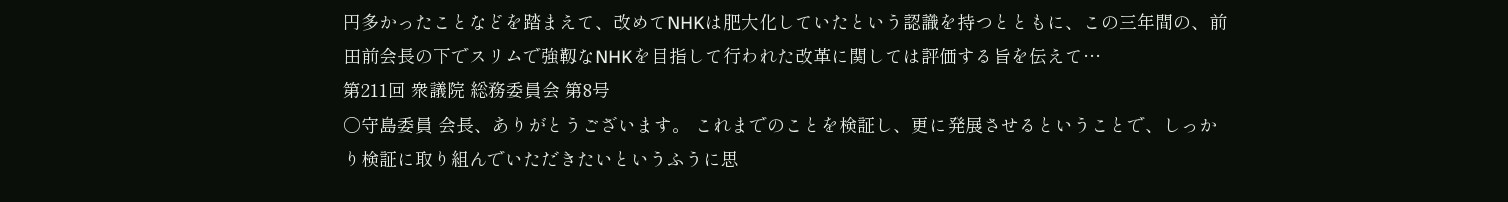円多かったことなどを踏まえて、改めてNHKは肥大化していたという認識を持つとともに、この三年間の、前田前会長の下でスリムで強靱なNHKを目指して行われた改革に関しては評価する旨を伝えて…
第211回 衆議院 総務委員会 第8号
○守島委員 会長、ありがとうございます。 これまでのことを検証し、更に発展させるということで、しっかり検証に取り組んでいただきたいというふうに思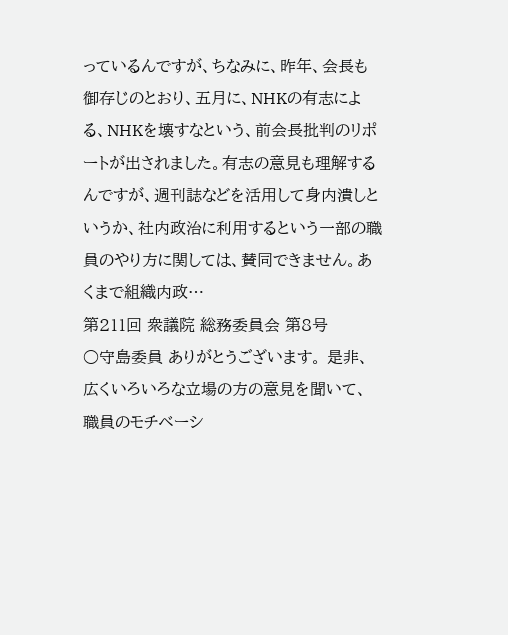っているんですが、ちなみに、昨年、会長も御存じのとおり、五月に、NHKの有志による、NHKを壊すなという、前会長批判のリポートが出されました。有志の意見も理解するんですが、週刊誌などを活用して身内潰しというか、社内政治に利用するという一部の職員のやり方に関しては、賛同できません。あくまで組織内政…
第211回 衆議院 総務委員会 第8号
○守島委員 ありがとうございます。 是非、広くいろいろな立場の方の意見を聞いて、職員のモチベーシ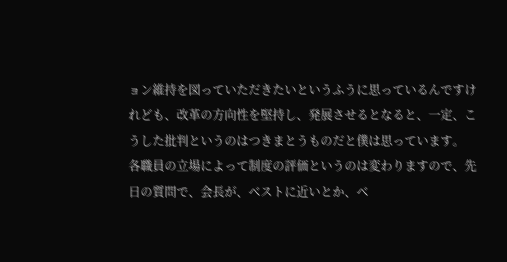ョン維持を図っていただきたいというふうに思っているんですけれども、改革の方向性を堅持し、発展させるとなると、一定、こうした批判というのはつきまとうものだと僕は思っています。 各職員の立場によって制度の評価というのは変わりますので、先日の質問で、会長が、ベストに近いとか、ベ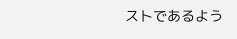ストであるよう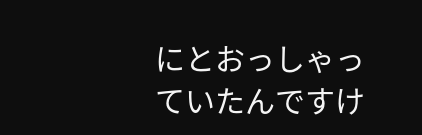にとおっしゃっていたんですけ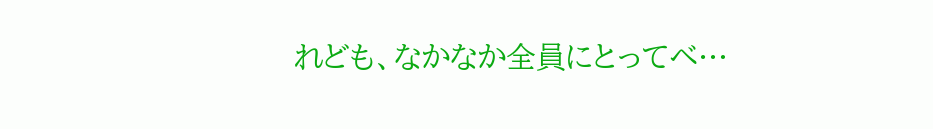れども、なかなか全員にとってベ…